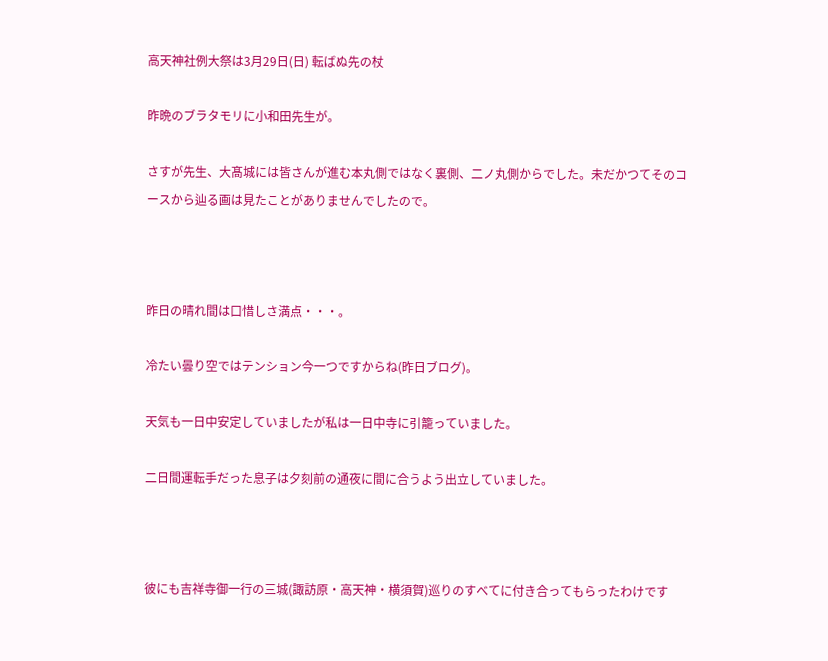高天神社例大祭は3月29日(日) 転ばぬ先の杖

昨晩のブラタモリに小和田先生が。

さすが先生、大髙城には皆さんが進む本丸側ではなく裏側、二ノ丸側からでした。未だかつてそのコースから辿る画は見たことがありませんでしたので。



昨日の晴れ間は口惜しさ満点・・・。

冷たい曇り空ではテンション今一つですからね(昨日ブログ)。

天気も一日中安定していましたが私は一日中寺に引籠っていました。

二日間運転手だった息子は夕刻前の通夜に間に合うよう出立していました。



彼にも吉祥寺御一行の三城(諏訪原・高天神・横須賀)巡りのすべてに付き合ってもらったわけです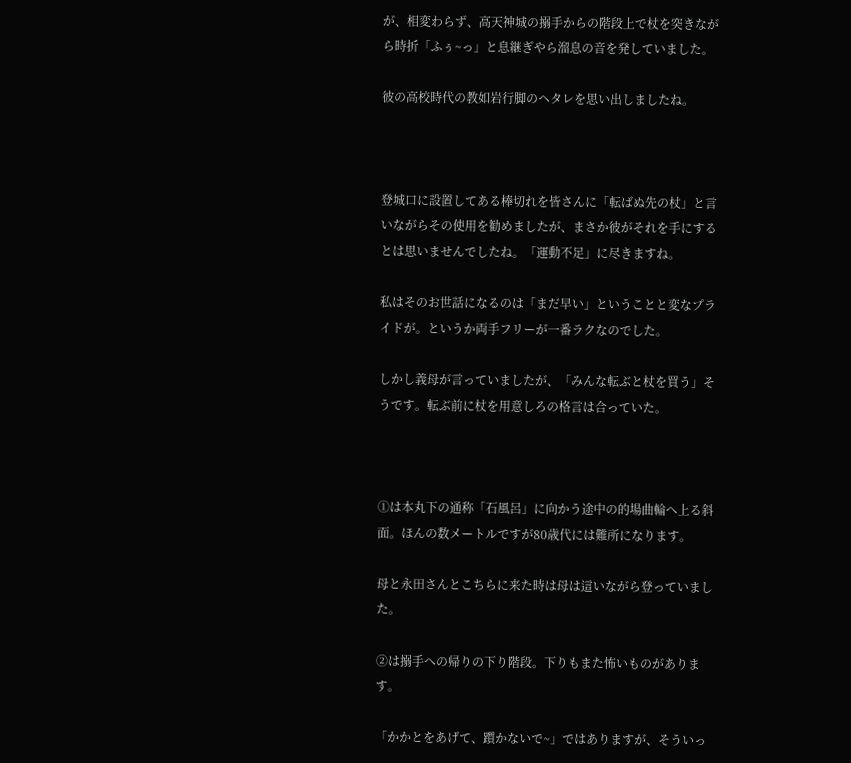が、相変わらず、高天神城の搦手からの階段上で杖を突きながら時折「ふぅ~っ」と息継ぎやら溜息の音を発していました。

彼の高校時代の教如岩行脚のヘタレを思い出しましたね。



登城口に設置してある棒切れを皆さんに「転ばぬ先の杖」と言いながらその使用を勧めましたが、まさか彼がそれを手にするとは思いませんでしたね。「運動不足」に尽きますね。

私はそのお世話になるのは「まだ早い」ということと変なプライドが。というか両手フリーが一番ラクなのでした。

しかし義母が言っていましたが、「みんな転ぶと杖を買う」そうです。転ぶ前に杖を用意しろの格言は合っていた。



①は本丸下の通称「石風呂」に向かう途中の的場曲輪へ上る斜面。ほんの数メートルですが80歳代には難所になります。

母と永田さんとこちらに来た時は母は這いながら登っていました。

②は搦手への帰りの下り階段。下りもまた怖いものがあります。

「かかとをあげて、躓かないで~」ではありますが、そういっ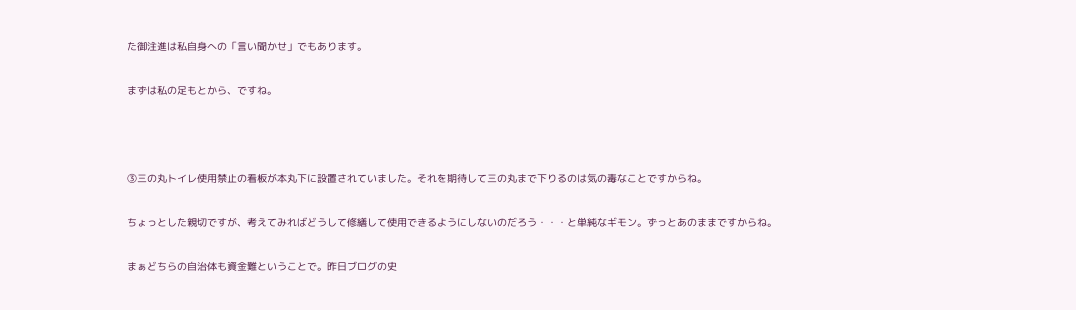た御注進は私自身への「言い聞かせ」でもあります。

まずは私の足もとから、ですね。



③三の丸トイレ使用禁止の看板が本丸下に設置されていました。それを期待して三の丸まで下りるのは気の毒なことですからね。

ちょっとした親切ですが、考えてみればどうして修繕して使用できるようにしないのだろう・・・と単純なギモン。ずっとあのままですからね。

まぁどちらの自治体も資金難ということで。昨日ブログの史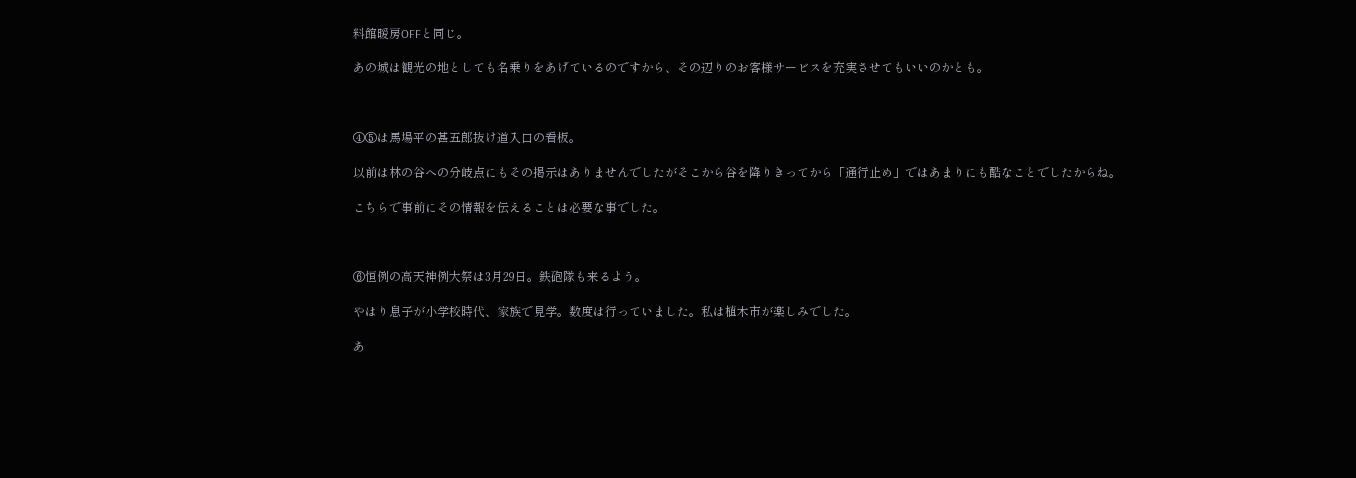料館暖房OFFと同じ。

あの城は観光の地としても名乗りをあげているのですから、その辺りのお客様サービスを充実させてもいいのかとも。



④⑤は馬場平の甚五郎抜け道入口の看板。

以前は林の谷への分岐点にもその掲示はありませんでしたがそこから谷を降りきってから「通行止め」ではあまりにも酷なことでしたからね。

こちらで事前にその情報を伝えることは必要な事でした。



⑥恒例の高天神例大祭は3月29日。鉄砲隊も来るよう。

やはり息子が小学校時代、家族で見学。数度は行っていました。私は植木市が楽しみでした。

あ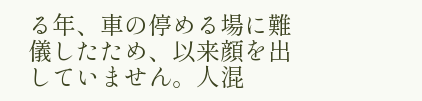る年、車の停める場に難儀したため、以来顔を出していません。人混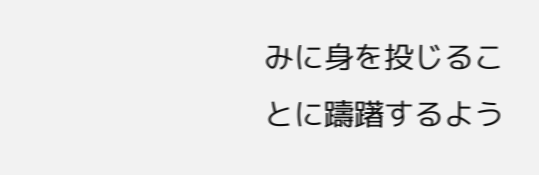みに身を投じることに躊躇するよう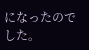になったのでした。